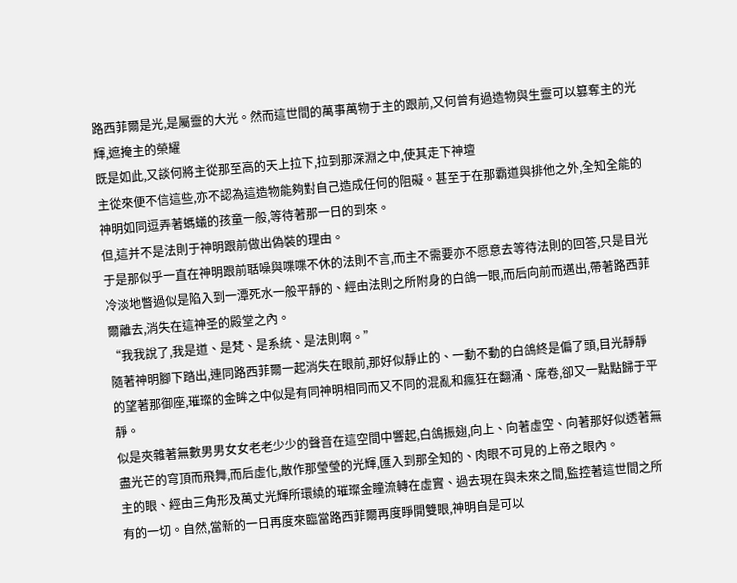路西菲爾是光,是屬靈的大光。然而這世間的萬事萬物于主的跟前,又何曾有過造物與生靈可以篡奪主的光輝,遮掩主的榮耀
既是如此,又談何將主從那至高的天上拉下,拉到那深淵之中,使其走下神壇
主從來便不信這些,亦不認為這造物能夠對自己造成任何的阻礙。甚至于在那霸道與排他之外,全知全能的神明如同逗弄著螞蟻的孩童一般,等待著那一日的到來。
但,這并不是法則于神明跟前做出偽裝的理由。
于是那似乎一直在神明跟前聒噪與喋喋不休的法則不言,而主不需要亦不愿意去等待法則的回答,只是目光冷淡地瞥過似是陷入到一潭死水一般平靜的、經由法則之所附身的白鴿一眼,而后向前而邁出,帶著路西菲爾離去,消失在這神圣的殿堂之內。
“我我說了,我是道、是梵、是系統、是法則啊。”
隨著神明腳下踏出,連同路西菲爾一起消失在眼前,那好似靜止的、一動不動的白鴿終是偏了頭,目光靜靜的望著那御座,璀璨的金眸之中似是有同神明相同而又不同的混亂和瘋狂在翻涌、席卷,卻又一點點歸于平靜。
似是夾雜著無數男男女女老老少少的聲音在這空間中響起,白鴿振翅,向上、向著虛空、向著那好似透著無盡光芒的穹頂而飛舞,而后虛化,散作那瑩瑩的光輝,匯入到那全知的、肉眼不可見的上帝之眼內。
主的眼、經由三角形及萬丈光輝所環繞的璀璨金瞳流轉在虛實、過去現在與未來之間,監控著這世間之所有的一切。自然,當新的一日再度來臨當路西菲爾再度睜開雙眼,神明自是可以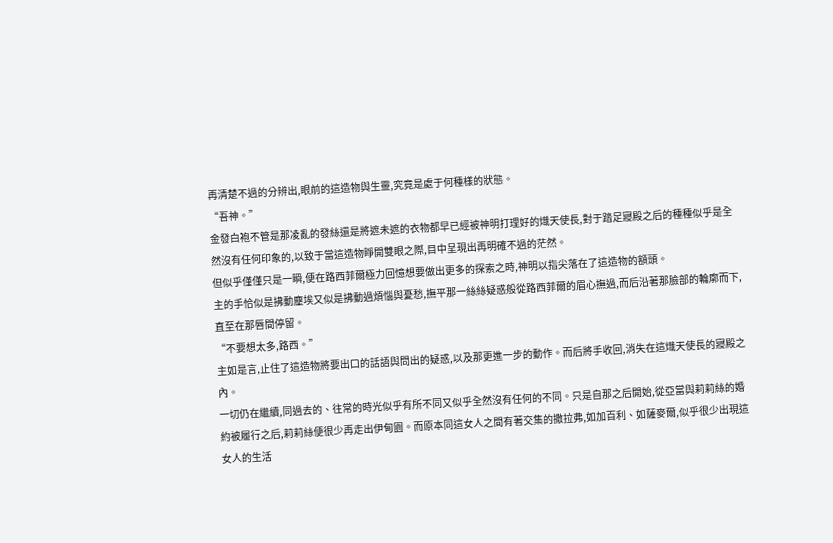再清楚不過的分辨出,眼前的這造物與生靈,究竟是處于何種樣的狀態。
“吾神。”
金發白袍不管是那凌亂的發絲還是將遮未遮的衣物都早已經被神明打理好的熾天使長,對于踏足寢殿之后的種種似乎是全然沒有任何印象的,以致于當這造物睜開雙眼之際,目中呈現出再明確不過的茫然。
但似乎僅僅只是一瞬,便在路西菲爾極力回憶想要做出更多的探索之時,神明以指尖落在了這造物的額頭。
主的手恰似是拂動塵埃又似是拂動過煩惱與憂愁,撫平那一絲絲疑惑般從路西菲爾的眉心撫過,而后沿著那臉部的輪廓而下,直至在那唇間停留。
“不要想太多,路西。”
主如是言,止住了這造物將要出口的話語與問出的疑惑,以及那更進一步的動作。而后將手收回,消失在這熾天使長的寢殿之內。
一切仍在繼續,同過去的、往常的時光似乎有所不同又似乎全然沒有任何的不同。只是自那之后開始,從亞當與莉莉絲的婚約被履行之后,莉莉絲便很少再走出伊甸園。而原本同這女人之間有著交集的撒拉弗,如加百利、如薩麥爾,似乎很少出現這女人的生活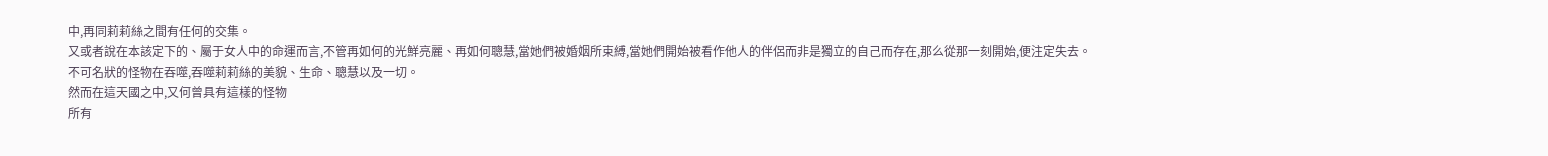中,再同莉莉絲之間有任何的交集。
又或者說在本該定下的、屬于女人中的命運而言,不管再如何的光鮮亮麗、再如何聰慧,當她們被婚姻所束縛,當她們開始被看作他人的伴侶而非是獨立的自己而存在,那么從那一刻開始,便注定失去。
不可名狀的怪物在吞噬,吞噬莉莉絲的美貌、生命、聰慧以及一切。
然而在這天國之中,又何曾具有這樣的怪物
所有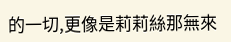的一切,更像是莉莉絲那無來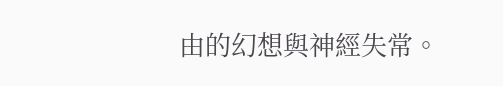由的幻想與神經失常。